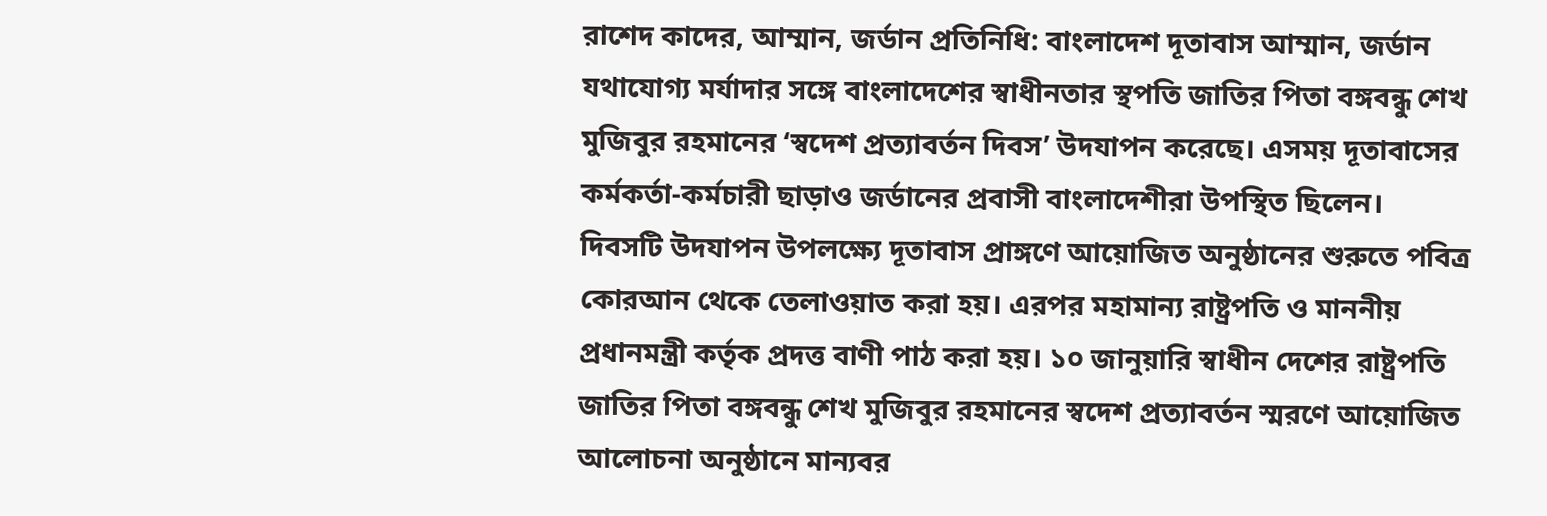রাশেদ কাদের, আম্মান, জর্ডান প্রতিনিধি: বাংলাদেশ দূতাবাস আম্মান, জর্ডান যথাযোগ্য মর্যাদার সঙ্গে বাংলাদেশের স্বাধীনতার স্থপতি জাতির পিতা বঙ্গবন্ধু শেখ মুজিবুর রহমানের ‘স্বদেশ প্রত্যাবর্তন দিবস’ উদযাপন করেছে। এসময় দূতাবাসের কর্মকর্তা-কর্মচারী ছাড়াও জর্ডানের প্রবাসী বাংলাদেশীরা উপস্থিত ছিলেন।
দিবসটি উদযাপন উপলক্ষ্যে দূতাবাস প্রাঙ্গণে আয়োজিত অনুষ্ঠানের শুরুতে পবিত্র কোরআন থেকে তেলাওয়াত করা হয়। এরপর মহামান্য রাষ্ট্রপতি ও মাননীয় প্রধানমন্ত্রী কর্তৃক প্রদত্ত বাণী পাঠ করা হয়। ১০ জানুয়ারি স্বাধীন দেশের রাষ্ট্রপতি জাতির পিতা বঙ্গবন্ধু শেখ মুজিবুর রহমানের স্বদেশ প্রত্যাবর্তন স্মরণে আয়োজিত আলোচনা অনুষ্ঠানে মান্যবর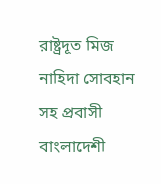রাষ্ট্রদূত মিজ নাহিদা সোবহান সহ প্রবাসী বাংলাদেশী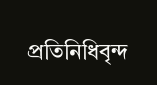প্রতিনিধিবৃন্দ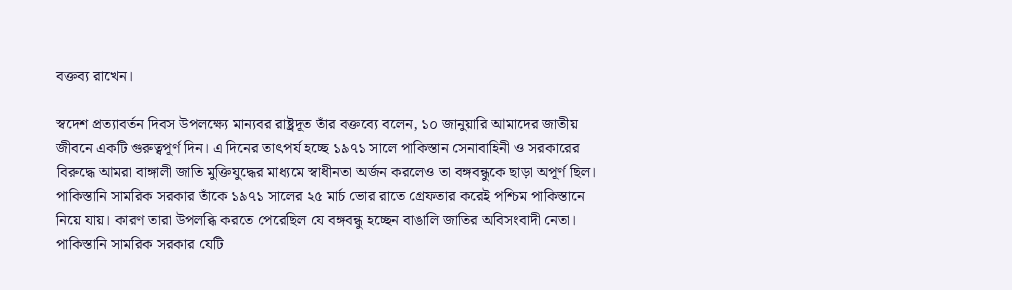বক্তব্য রাখেন।

স্বদেশ প্রত্যাবর্তন দিবস উপলক্ষ্যে মান্যবর রাষ্ট্রদূত তাঁর বক্তব্যে বলেন, ১০ জানুয়ারি আমাদের জাতীয় জীবনে একটি গুরুত্বপূর্ণ দিন। এ দিনের তাৎপর্য হচ্ছে ১৯৭১ সালে পাকিস্তান সেনাবাহিনী ও সরকারের বিরুদ্ধে আমরা বাঙ্গালী জাতি মুক্তিযুদ্ধের মাধ্যমে স্বাধীনতা অর্জন করলেও তা বঙ্গবন্ধুকে ছাড়া অপূর্ণ ছিল। পাকিস্তানি সামরিক সরকার তাঁকে ১৯৭১ সালের ২৫ মার্চ ভোর রাতে গ্রেফতার করেই পশ্চিম পাকিস্তানে নিয়ে যায়। কারণ তারা উপলব্ধি করতে পেরেছিল যে বঙ্গবন্ধু হচ্ছেন বাঙালি জাতির অবিসংবাদী নেতা। পাকিস্তানি সামরিক সরকার যেটি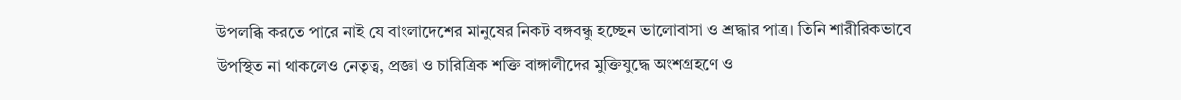উপলব্ধি করতে পারে নাই যে বাংলাদেশের মানুষের নিকট বঙ্গবন্ধু হচ্ছেন ভালোবাসা ও শ্রদ্ধার পাত্র। তিনি শারীরিকভাবে উপস্থিত না থাকলেও নেতৃত্ব, প্রজ্ঞা ও চারিত্রিক শক্তি বাঙ্গালীদের মুক্তিযুদ্ধে অংশগ্রহণে ও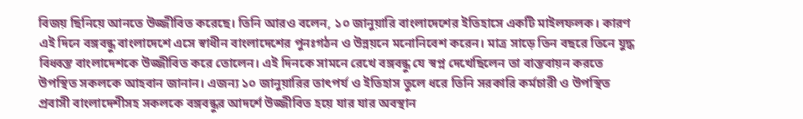বিজয় ছিনিয়ে আনতে উজ্জীবিত করেছে। তিনি আরও বলেন, ১০ জানুয়ারি বাংলাদেশের ইতিহাসে একটি মাইলফলক। কারণ এই দিনে বঙ্গবন্ধু বাংলাদেশে এসে স্বাধীন বাংলাদেশের পুনঃগঠন ও উন্নয়নে মনোনিবেশ করেন। মাত্র সাড়ে তিন বছরে তিনে যুদ্ধ বিধ্বস্ত বাংলাদেশকে উজ্জীবিত করে তোলেন। এই দিনকে সামনে রেখে বঙ্গবন্ধু যে স্বপ্ন দেখেছিলেন তা বাস্তবায়ন করতে উপস্থিত সকলকে আহবান জানান। এজন্য ১০ জানুয়ারির তাৎপর্য ও ইতিহাস তুলে ধরে তিনি সরকারি কর্মচারী ও উপস্থিত প্রবাসী বাংলাদেশীসহ সকলকে বঙ্গবন্ধুর আদর্শে উজ্জীবিত হয়ে যার যার অবস্থান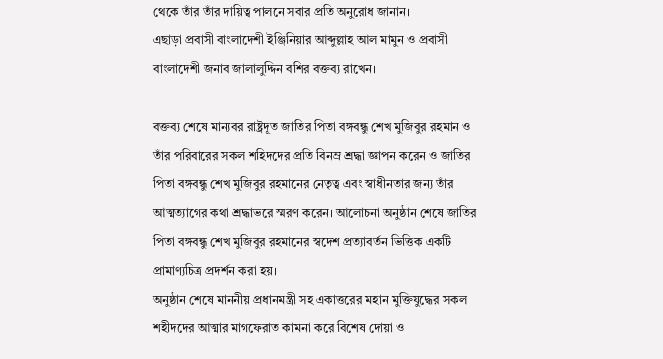থেকে তাঁর তাঁর দায়িত্ব পালনে সবার প্রতি অনুরোধ জানান।
এছাড়া প্রবাসী বাংলাদেশী ইঞ্জিনিয়ার আব্দুল্লাহ আল মামুন ও প্রবাসী বাংলাদেশী জনাব জালালুদ্দিন বশির বক্তব্য রাখেন।

বক্তব্য শেষে মান্যবর রাষ্ট্রদূত জাতির পিতা বঙ্গবন্ধু শেখ মুজিবুর রহমান ও তাঁর পরিবারের সকল শহিদদের প্রতি বিনম্র শ্রদ্ধা জ্ঞাপন করেন ও জাতির পিতা বঙ্গবন্ধু শেখ মুজিবুর রহমানের নেতৃত্ব এবং স্বাধীনতার জন্য তাঁর আত্মত্যাগের কথা শ্রদ্ধাভরে স্মরণ করেন। আলোচনা অনুষ্ঠান শেষে জাতির পিতা বঙ্গবন্ধু শেখ মুজিবুর রহমানের স্বদেশ প্রত্যাবর্তন ভিত্তিক একটি প্রামাণ্যচিত্র প্রদর্শন করা হয়।
অনুষ্ঠান শেষে মাননীয় প্রধানমন্ত্রী সহ একাত্তরের মহান মুক্তিযুদ্ধের সকল শহীদদের আত্মার মাগফেরাত কামনা করে বিশেষ দোয়া ও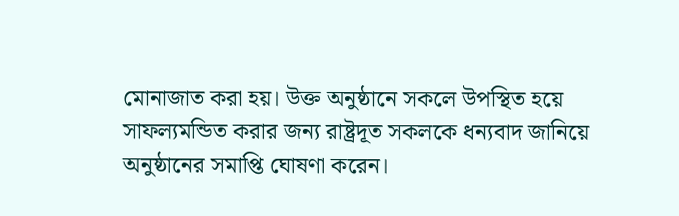মোনাজাত করা হয়। উক্ত অনুষ্ঠানে সকলে উপস্থিত হয়ে সাফল্যমন্ডিত করার জন্য রাষ্ট্রদূত সকলকে ধন্যবাদ জানিয়ে অনুষ্ঠানের সমাপ্তি ঘোষণা করেন।